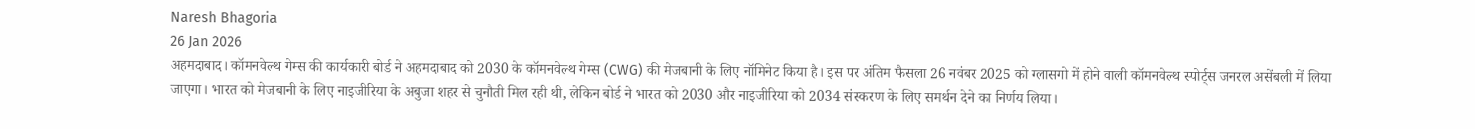Naresh Bhagoria
26 Jan 2026
अहमदाबाद। कॉमनवेल्थ गेम्स की कार्यकारी बोर्ड ने अहमदाबाद को 2030 के कॉमनवेल्थ गेम्स (CWG) की मेजबानी के लिए नॉमिनेट किया है। इस पर अंतिम फैसला 26 नवंबर 2025 को ग्लासगो में होने वाली कॉमनवेल्थ स्पोर्ट्स जनरल असेंबली में लिया जाएगा। भारत को मेजबानी के लिए नाइजीरिया के अबुजा शहर से चुनौती मिल रही थी, लेकिन बोर्ड ने भारत को 2030 और नाइजीरिया को 2034 संस्करण के लिए समर्थन देने का निर्णय लिया।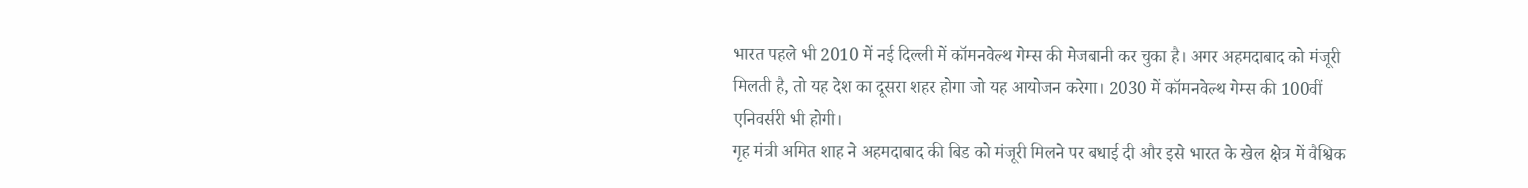भारत पहले भी 2010 में नई दिल्ली में कॉमनवेल्थ गेम्स की मेजबानी कर चुका है। अगर अहमदाबाद को मंजूरी मिलती है, तो यह देश का दूसरा शहर होगा जो यह आयोजन करेगा। 2030 में कॉमनवेल्थ गेम्स की 100वीं एनिवर्सरी भी होगी।
गृह मंत्री अमित शाह ने अहमदाबाद की बिड को मंजूरी मिलने पर बधाई दी और इसे भारत के खेल क्षेत्र में वैश्विक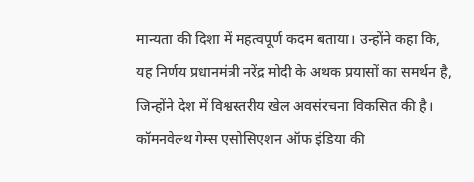मान्यता की दिशा में महत्वपूर्ण कदम बताया। उन्होंने कहा कि, यह निर्णय प्रधानमंत्री नरेंद्र मोदी के अथक प्रयासों का समर्थन है, जिन्होंने देश में विश्वस्तरीय खेल अवसंरचना विकसित की है।
कॉमनवेल्थ गेम्स एसोसिएशन ऑफ इंडिया की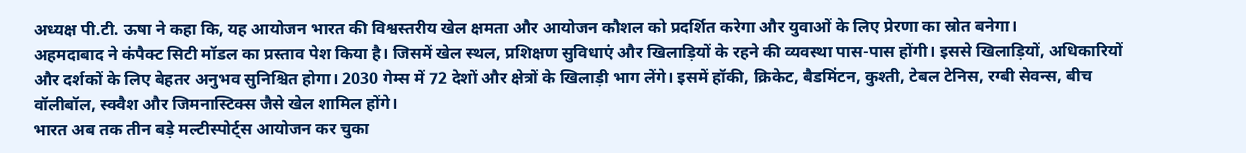अध्यक्ष पी.टी. ऊषा ने कहा कि, यह आयोजन भारत की विश्वस्तरीय खेल क्षमता और आयोजन कौशल को प्रदर्शित करेगा और युवाओं के लिए प्रेरणा का स्रोत बनेगा।
अहमदाबाद ने कंपैक्ट सिटी मॉडल का प्रस्ताव पेश किया है। जिसमें खेल स्थल, प्रशिक्षण सुविधाएं और खिलाड़ियों के रहने की व्यवस्था पास-पास होंगी। इससे खिलाड़ियों, अधिकारियों और दर्शकों के लिए बेहतर अनुभव सुनिश्चित होगा। 2030 गेम्स में 72 देशों और क्षेत्रों के खिलाड़ी भाग लेंगे। इसमें हॉकी, क्रिकेट, बैडमिंटन, कुश्ती, टेबल टेनिस, रग्बी सेवन्स, बीच वॉलीबॉल, स्क्वैश और जिमनास्टिक्स जैसे खेल शामिल होंगे।
भारत अब तक तीन बड़े मल्टीस्पोर्ट्स आयोजन कर चुका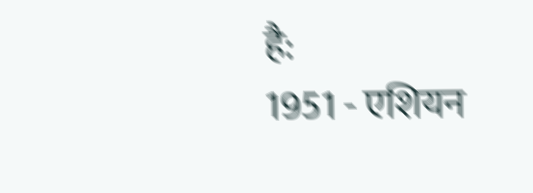है:
1951 - एशियन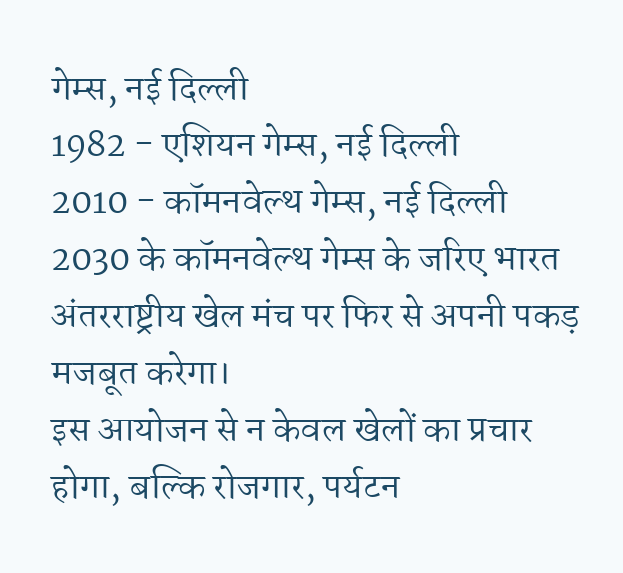गेम्स, नई दिल्ली
1982 - एशियन गेम्स, नई दिल्ली
2010 - कॉमनवेल्थ गेम्स, नई दिल्ली
2030 के कॉमनवेल्थ गेम्स के जरिए भारत अंतरराष्ट्रीय खेल मंच पर फिर से अपनी पकड़ मजबूत करेगा।
इस आयोजन से न केवल खेलों का प्रचार होगा, बल्कि रोजगार, पर्यटन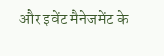और इवेंट मैनेजमेंट के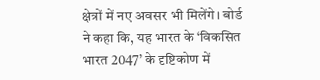क्षेत्रों में नए अवसर भी मिलेंगे। बोर्ड ने कहा कि, यह भारत के ‘विकसित भारत 2047’ के दृष्टिकोण में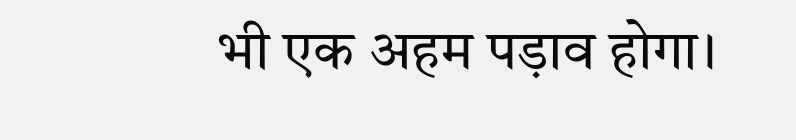भी एक अहम पड़ाव होगा।